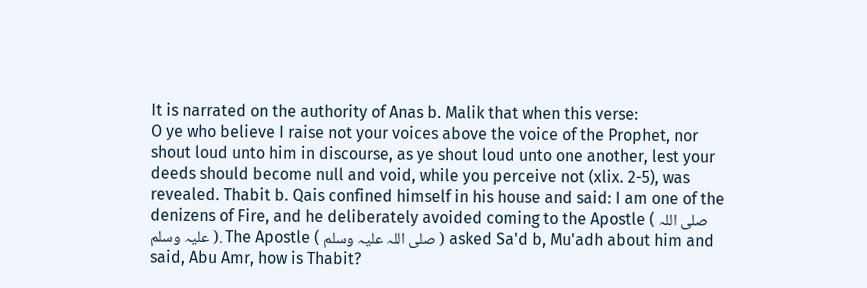It is narrated on the authority of Anas b. Malik that when this verse:
O ye who believe I raise not your voices above the voice of the Prophet, nor shout loud unto him in discourse, as ye shout loud unto one another, lest your deeds should become null and void, while you perceive not (xlix. 2-5), was revealed. Thabit b. Qais confined himself in his house and said: I am one of the denizens of Fire, and he deliberately avoided coming to the Apostle ( صلی اللہ علیہ وسلم ). The Apostle ( صلی اللہ علیہ وسلم ) asked Sa'd b, Mu'adh about him and said, Abu Amr, how is Thabit?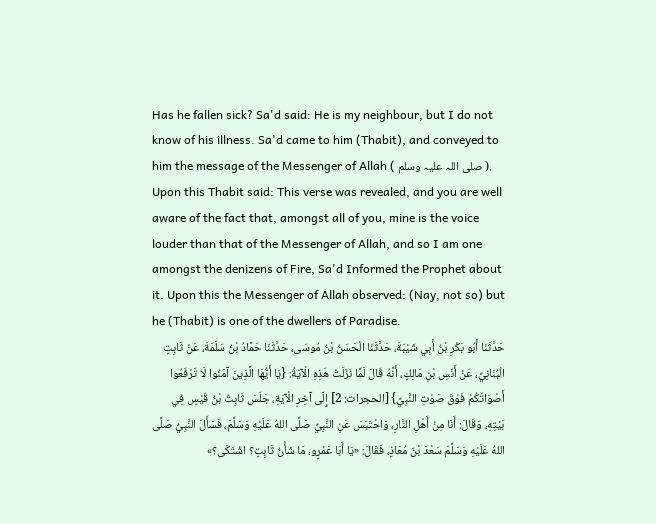Has he fallen sick? Sa'd said: He is my neighbour, but I do not know of his illness. Sa'd came to him (Thabit), and conveyed to him the message of the Messenger of Allah ( صلی اللہ علیہ وسلم ). Upon this Thabit said: This verse was revealed, and you are well aware of the fact that, amongst all of you, mine is the voice louder than that of the Messenger of Allah, and so I am one amongst the denizens of Fire, Sa'd Informed the Prophet about it. Upon this the Messenger of Allah observed: (Nay, not so) but he (Thabit) is one of the dwellers of Paradise.
حَدَّثَنَا أَبُو بَكْرِ بْنُ أَبِي شَيْبَةَ، حَدَّثَنَا الْحَسَنُ بْنُ مُوسَى، حَدَّثَنَا حَمَّادُ بْنُ سَلَمَةَ، عَنْ ثَابِتٍ الْبُنَانِيِّ، عَنْ أَنَسِ بْنِ مَالِكٍ، أَنَّهُ قَالَ لَمَّا نَزَلَتْ هَذِهِ الْآيَةُ: {يَا أَيُّهَا الَّذِينَ آمَنُوا لَا تَرْفَعُوا أَصْوَاتَكُمْ فَوْقَ صَوْتِ النَّبِيِّ} [الحجرات: 2] إِلَى آخِرِ الْآيَةِ، جَلَسَ ثَابِتُ بْنُ قَيْسٍ فِي بَيْتِهِ، وَقَالَ: أَنَا مِنْ أَهْلِ النَّارِ، وَاحْتَبَسَ عَنِ النَّبِيِّ صَلَّى اللهُ عَلَيْهِ وَسَلَّمَ، فَسَأَلَ النَّبِيُّ صَلَّى اللهُ عَلَيْهِ وَسَلَّمَ سَعْدَ بْنَ مُعَاذٍ، فَقَالَ: «يَا أَبَا عَمْرٍو، مَا شَأْنُ ثَابِتٍ؟ اشْتَكَى؟»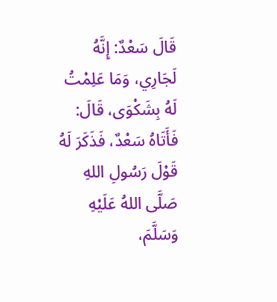قَالَ سَعْدٌ: إِنَّهُ لَجَارِي، وَمَا عَلِمْتُ لَهُ بِشَكْوَى، قَالَ: فَأَتَاهُ سَعْدٌ، فَذَكَرَ لَهُ قَوْلَ رَسُولِ اللهِ صَلَّى اللهُ عَلَيْهِ وَسَلَّمَ،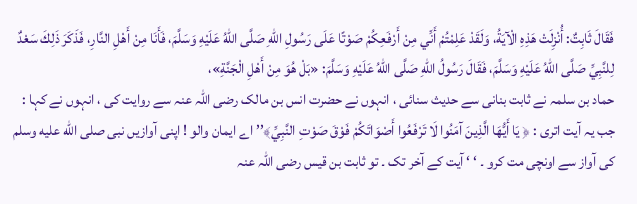فَقَالَ ثَابِتٌ: أُنْزِلَتْ هَذِهِ الْآيَةُ، وَلَقَدْ عَلِمْتُمْ أَنِّي مِنْ أَرْفَعِكُمْ صَوْتًا عَلَى رَسُولِ اللهِ صَلَّى اللهُ عَلَيْهِ وَسَلَّمَ، فَأَنَا مِنْ أَهْلِ النَّارِ، فَذَكَرَ ذَلِكَ سَعْدٌ لِلنَّبِيِّ صَلَّى اللهُ عَلَيْهِ وَسَلَّمَ، فَقَالَ رَسُولُ اللهِ صَلَّى اللهُ عَلَيْهِ وَسَلَّمَ: «بَلْ هُوَ مِنْ أَهْلِ الْجَنَّةِ»،
حماد بن سلمہ نے ثابت بنانی سے حدیث سنائی ، انہوں نے حضرت انس بن مالک رضی اللہ عنہ سے روایت کی ، انہوں نے کہا : جب یہ آیت اتری : ﴿ يَا أَيُّهَا الَّذِينَ آمَنُوا لَا تَرْفَعُوا أَصْوَاتَكُمْ فَوْقَ صَوْتِ النَّبِيِّ﴾’’ اے ایمان والو ! اپنی آوازیں نبی صلى الله عليه وسلم کی آواز سے اونچی مت کرو ۔ ‘ ‘ آیت کے آخر تک ۔ تو ثابت بن قیس رضی اللہ عنہ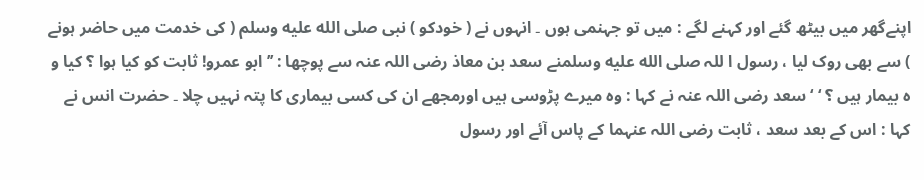اپنےگھر میں بیٹھ گئے اور کہنے لگے : میں تو جہنمی ہوں ۔ انہوں نے ( خودکو ) نبی صلى الله عليه وسلم ( کی خدمت میں حاضر ہونے ) سے بھی روک لیا ، رسول ا للہ صلى الله عليه وسلمنے سعد بن معاذ رضی اللہ عنہ سے پوچھا : ’’ ابو عمرو! ثابت کو کیا ہوا ؟ کیا و ہ بیمار ہیں ؟ ‘ ‘ سعد رضی اللہ عنہ نے کہا : وہ میرے پڑوسی ہیں اورمجھے ان کی کسی بیماری کا پتہ نہیں چلا ۔ حضرت انس نے کہا : اس کے بعد سعد ، ثابت رضی اللہ عنہما کے پاس آئے اور رسول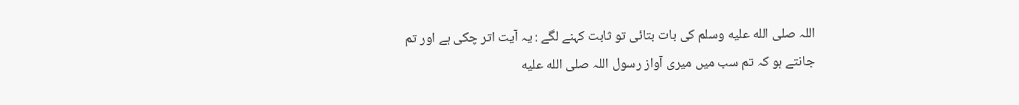اللہ صلى الله عليه وسلم کی بات بتائی تو ثابت کہنے لگے : یہ آیت اتر چکی ہے اور تم جانتے ہو کہ تم سب میں میری آواز رسول اللہ صلى الله عليه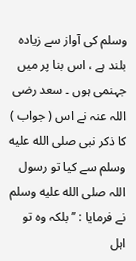وسلم کی آواز سے زیادہ بلند ہے ، اس بنا پر میں جہنمی ہوں ۔ سعد رضی اللہ عنہ نے اس ( جواب ) کا ذکر نبی صلى الله عليه وسلم سے کیا تو رسول اللہ صلى الله عليه وسلم نے فرمایا : ’’ بلکہ وہ تو اہل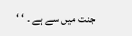جنت میں سے ہے ۔ ‘ ‘